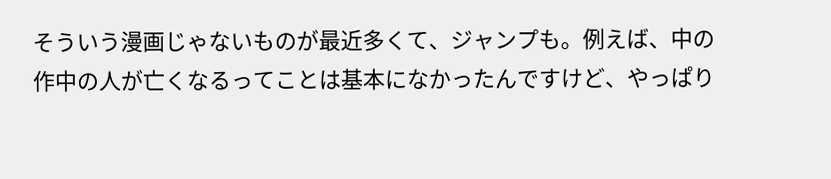そういう漫画じゃないものが最近多くて、ジャンプも。例えば、中の作中の人が亡くなるってことは基本になかったんですけど、やっぱり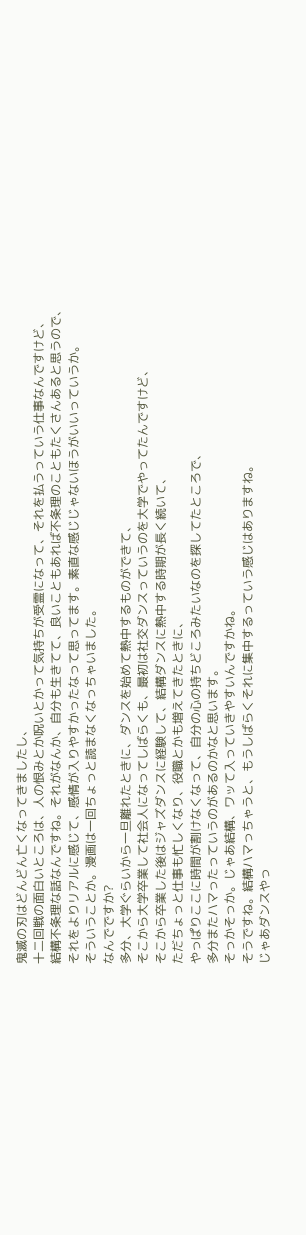鬼滅の刃はどんどん亡くなってきましたし、
十二回戦の面白いところは、人の恨みとか呪いとかって気持ちが受霊になって、それを払うっていう仕事なんですけど、
結構不条理な話なんですね。それがなんか、自分も生きてて、良いこともあれば不条理のこともたくさんあると思うので、
それをよりリアルに感じて、感情が入りやすかったなって思ってます。素直な感じじゃないほうがいいっていうか。
そういうことか。漫画は一回ちょっと読まなくなっちゃいました。
なんでですか?
多分、大学ぐらいから一旦離れたときに、ダンスを始めて熱中するものができて、
そこから大学卒業して社会人になってしばらくも、最初は社交ダンスっていうのを大学でやってたんですけど、
そこから卒業した後はジャズダンスに経験して、結構ダンスに熱中する時期が長く続いて、
ただちょっと仕事も忙しくなり、役職とかも増えてきたときに、
やっぱりここに時間が割けなくなって、自分の心の持ちどころみたいなのを探してたところで、
多分またハマったっていうのがあるのかなと思います。
そっかそっか。じゃあ結構、ワッて入っていきやすいんですかね。
そうですね。結構ハマっちゃうと、もうしばらくそれに集中するっていう感じはありますね。
じゃあダンスやっ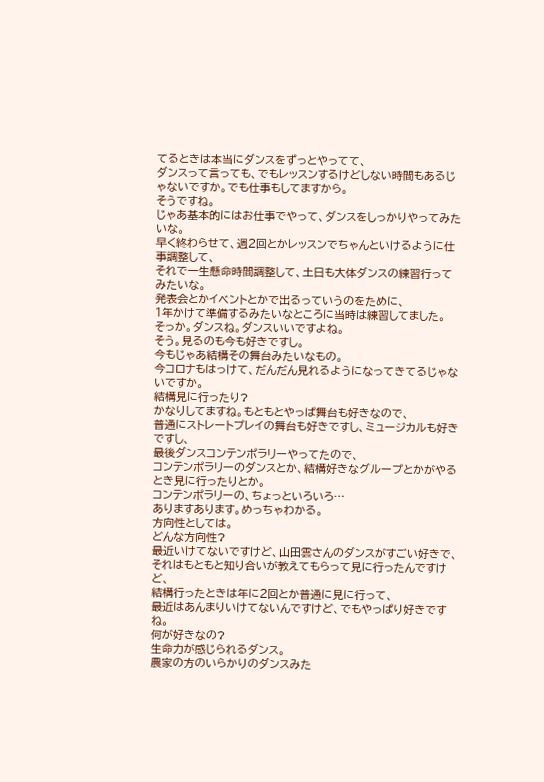てるときは本当にダンスをずっとやってて、
ダンスって言っても、でもレッスンするけどしない時間もあるじゃないですか。でも仕事もしてますから。
そうですね。
じゃあ基本的にはお仕事でやって、ダンスをしっかりやってみたいな。
早く終わらせて、週2回とかレッスンでちゃんといけるように仕事調整して、
それで一生懸命時間調整して、土日も大体ダンスの練習行ってみたいな。
発表会とかイベントとかで出るっていうのをために、
1年かけて準備するみたいなところに当時は練習してました。
そっか。ダンスね。ダンスいいですよね。
そう。見るのも今も好きですし。
今もじゃあ結構その舞台みたいなもの。
今コロナもはっけて、だんだん見れるようになってきてるじゃないですか。
結構見に行ったり?
かなりしてますね。もともとやっぱ舞台も好きなので、
普通にストレートプレイの舞台も好きですし、ミュージカルも好きですし、
最後ダンスコンテンポラリーやってたので、
コンテンポラリーのダンスとか、結構好きなグループとかがやるとき見に行ったりとか。
コンテンポラリーの、ちょっといろいろ…
ありますあります。めっちゃわかる。
方向性としては。
どんな方向性?
最近いけてないですけど、山田雲さんのダンスがすごい好きで、
それはもともと知り合いが教えてもらって見に行ったんですけど、
結構行ったときは年に2回とか普通に見に行って、
最近はあんまりいけてないんですけど、でもやっぱり好きですね。
何が好きなの?
生命力が感じられるダンス。
農家の方のいらかりのダンスみた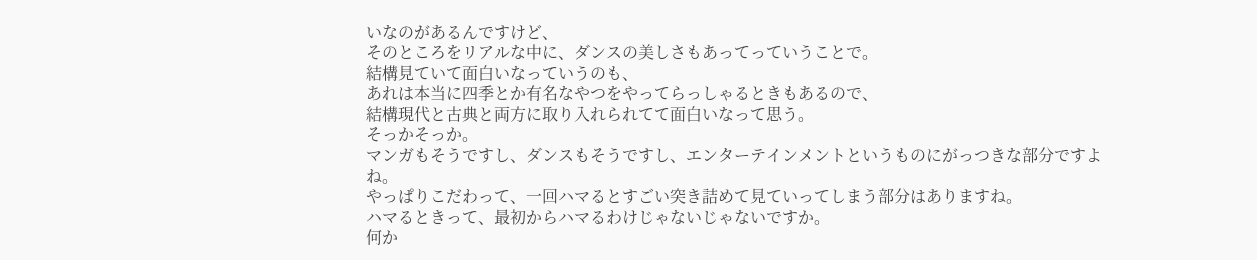いなのがあるんですけど、
そのところをリアルな中に、ダンスの美しさもあってっていうことで。
結構見ていて面白いなっていうのも、
あれは本当に四季とか有名なやつをやってらっしゃるときもあるので、
結構現代と古典と両方に取り入れられてて面白いなって思う。
そっかそっか。
マンガもそうですし、ダンスもそうですし、エンターテインメントというものにがっつきな部分ですよね。
やっぱりこだわって、一回ハマるとすごい突き詰めて見ていってしまう部分はありますね。
ハマるときって、最初からハマるわけじゃないじゃないですか。
何か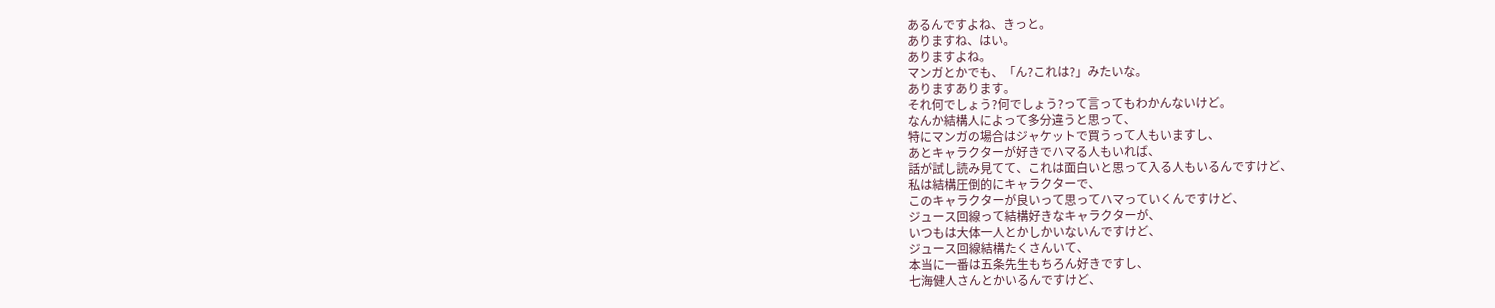あるんですよね、きっと。
ありますね、はい。
ありますよね。
マンガとかでも、「ん?これは?」みたいな。
ありますあります。
それ何でしょう?何でしょう?って言ってもわかんないけど。
なんか結構人によって多分違うと思って、
特にマンガの場合はジャケットで買うって人もいますし、
あとキャラクターが好きでハマる人もいれば、
話が試し読み見てて、これは面白いと思って入る人もいるんですけど、
私は結構圧倒的にキャラクターで、
このキャラクターが良いって思ってハマっていくんですけど、
ジュース回線って結構好きなキャラクターが、
いつもは大体一人とかしかいないんですけど、
ジュース回線結構たくさんいて、
本当に一番は五条先生もちろん好きですし、
七海健人さんとかいるんですけど、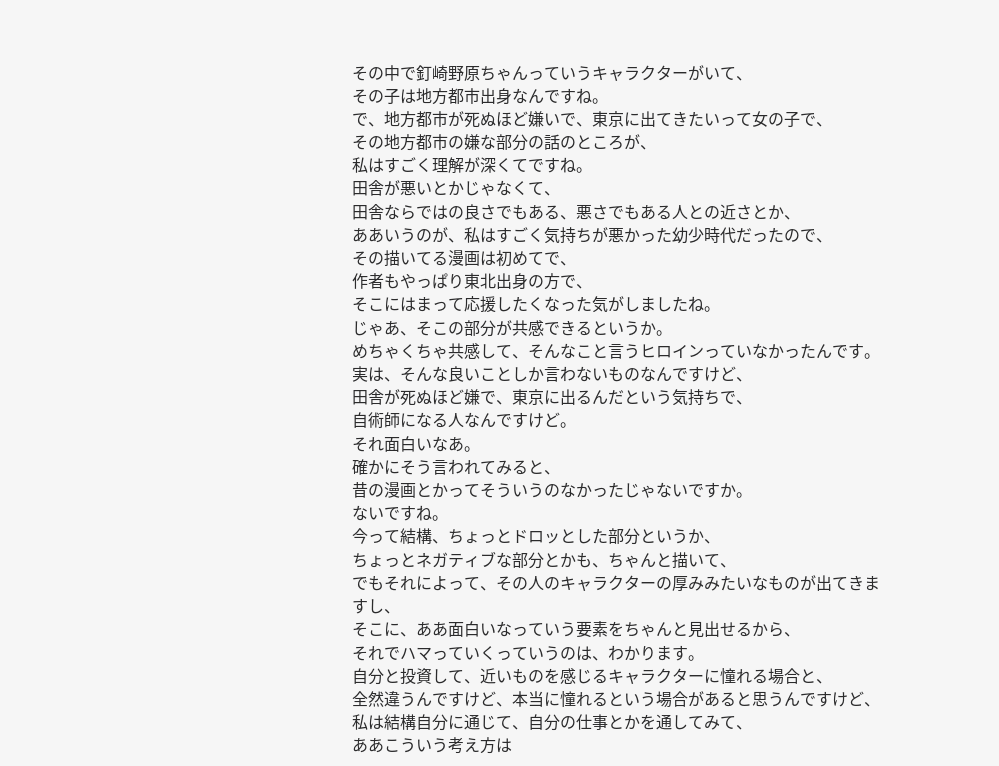その中で釘崎野原ちゃんっていうキャラクターがいて、
その子は地方都市出身なんですね。
で、地方都市が死ぬほど嫌いで、東京に出てきたいって女の子で、
その地方都市の嫌な部分の話のところが、
私はすごく理解が深くてですね。
田舎が悪いとかじゃなくて、
田舎ならではの良さでもある、悪さでもある人との近さとか、
ああいうのが、私はすごく気持ちが悪かった幼少時代だったので、
その描いてる漫画は初めてで、
作者もやっぱり東北出身の方で、
そこにはまって応援したくなった気がしましたね。
じゃあ、そこの部分が共感できるというか。
めちゃくちゃ共感して、そんなこと言うヒロインっていなかったんです。
実は、そんな良いことしか言わないものなんですけど、
田舎が死ぬほど嫌で、東京に出るんだという気持ちで、
自術師になる人なんですけど。
それ面白いなあ。
確かにそう言われてみると、
昔の漫画とかってそういうのなかったじゃないですか。
ないですね。
今って結構、ちょっとドロッとした部分というか、
ちょっとネガティブな部分とかも、ちゃんと描いて、
でもそれによって、その人のキャラクターの厚みみたいなものが出てきますし、
そこに、ああ面白いなっていう要素をちゃんと見出せるから、
それでハマっていくっていうのは、わかります。
自分と投資して、近いものを感じるキャラクターに憧れる場合と、
全然違うんですけど、本当に憧れるという場合があると思うんですけど、
私は結構自分に通じて、自分の仕事とかを通してみて、
ああこういう考え方は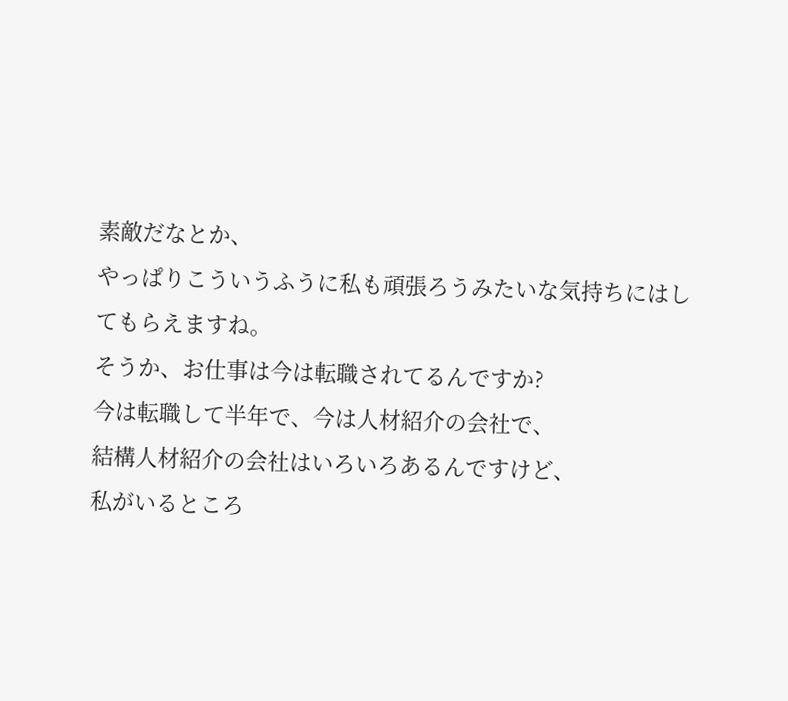素敵だなとか、
やっぱりこういうふうに私も頑張ろうみたいな気持ちにはしてもらえますね。
そうか、お仕事は今は転職されてるんですか?
今は転職して半年で、今は人材紹介の会社で、
結構人材紹介の会社はいろいろあるんですけど、
私がいるところ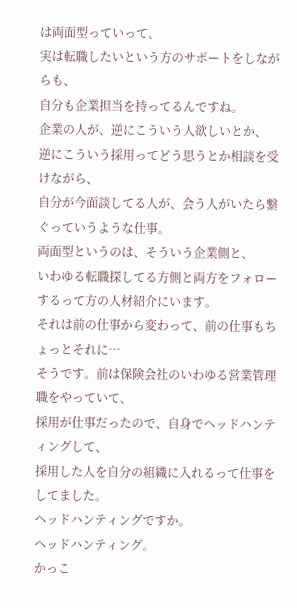は両面型っていって、
実は転職したいという方のサポートをしながらも、
自分も企業担当を持ってるんですね。
企業の人が、逆にこういう人欲しいとか、
逆にこういう採用ってどう思うとか相談を受けながら、
自分が今面談してる人が、会う人がいたら繋ぐっていうような仕事。
両面型というのは、そういう企業側と、
いわゆる転職探してる方側と両方をフォローするって方の人材紹介にいます。
それは前の仕事から変わって、前の仕事もちょっとそれに…
そうです。前は保険会社のいわゆる営業管理職をやっていて、
採用が仕事だったので、自身でヘッドハンティングして、
採用した人を自分の組織に入れるって仕事をしてました。
ヘッドハンティングですか。
ヘッドハンティング。
かっこ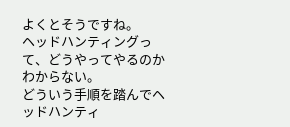よくとそうですね。
ヘッドハンティングって、どうやってやるのかわからない。
どういう手順を踏んでヘッドハンティ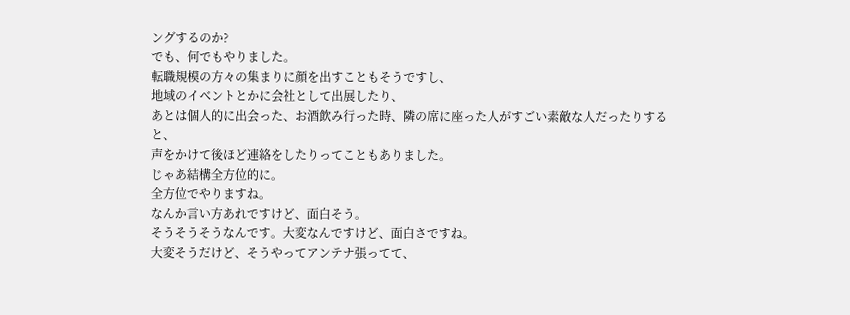ングするのか?
でも、何でもやりました。
転職規模の方々の集まりに顔を出すこともそうですし、
地域のイベントとかに会社として出展したり、
あとは個人的に出会った、お酒飲み行った時、隣の席に座った人がすごい素敵な人だったりすると、
声をかけて後ほど連絡をしたりってこともありました。
じゃあ結構全方位的に。
全方位でやりますね。
なんか言い方あれですけど、面白そう。
そうそうそうなんです。大変なんですけど、面白さですね。
大変そうだけど、そうやってアンテナ張ってて、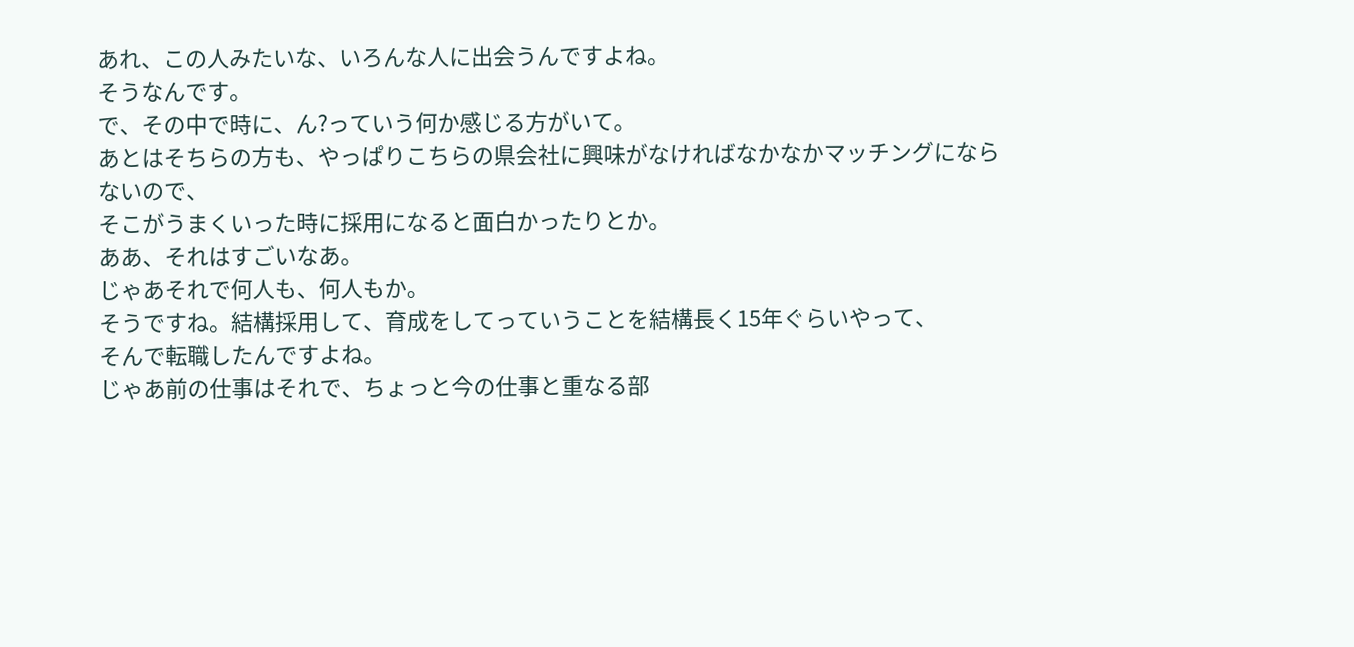あれ、この人みたいな、いろんな人に出会うんですよね。
そうなんです。
で、その中で時に、ん?っていう何か感じる方がいて。
あとはそちらの方も、やっぱりこちらの県会社に興味がなければなかなかマッチングにならないので、
そこがうまくいった時に採用になると面白かったりとか。
ああ、それはすごいなあ。
じゃあそれで何人も、何人もか。
そうですね。結構採用して、育成をしてっていうことを結構長く15年ぐらいやって、
そんで転職したんですよね。
じゃあ前の仕事はそれで、ちょっと今の仕事と重なる部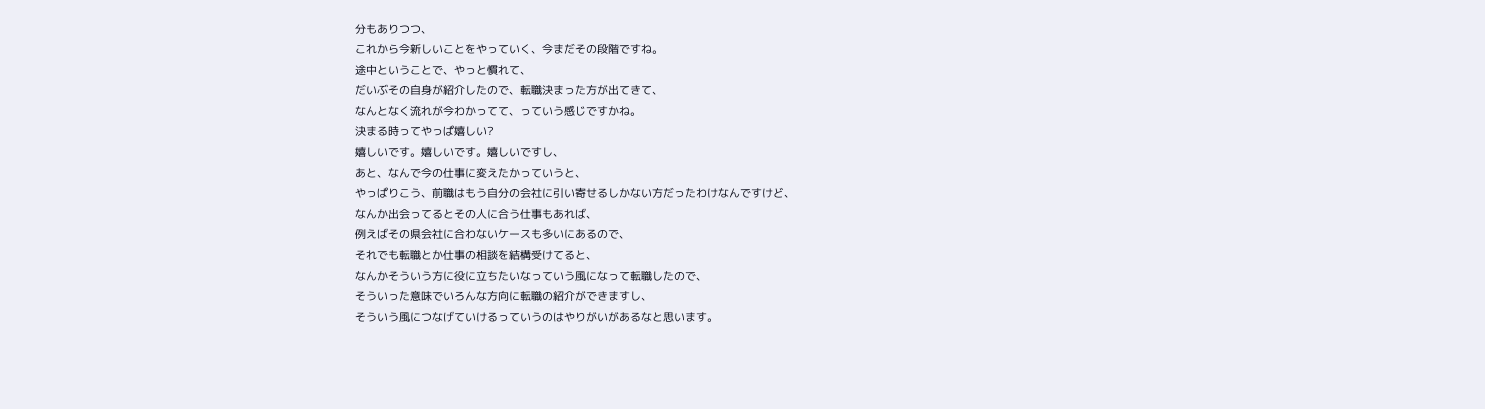分もありつつ、
これから今新しいことをやっていく、今まだその段階ですね。
途中ということで、やっと慣れて、
だいぶその自身が紹介したので、転職決まった方が出てきて、
なんとなく流れが今わかってて、っていう感じですかね。
決まる時ってやっぱ嬉しい?
嬉しいです。嬉しいです。嬉しいですし、
あと、なんで今の仕事に変えたかっていうと、
やっぱりこう、前職はもう自分の会社に引い寄せるしかない方だったわけなんですけど、
なんか出会ってるとその人に合う仕事もあれば、
例えばその県会社に合わないケースも多いにあるので、
それでも転職とか仕事の相談を結構受けてると、
なんかそういう方に役に立ちたいなっていう風になって転職したので、
そういった意味でいろんな方向に転職の紹介ができますし、
そういう風につなげていけるっていうのはやりがいがあるなと思います。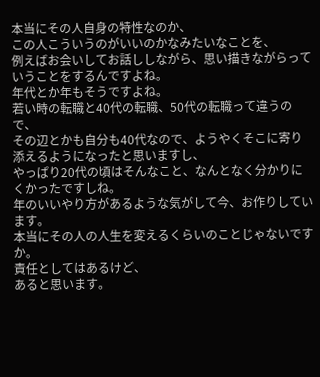本当にその人自身の特性なのか、
この人こういうのがいいのかなみたいなことを、
例えばお会いしてお話ししながら、思い描きながらっていうことをするんですよね。
年代とか年もそうですよね。
若い時の転職と40代の転職、50代の転職って違うので、
その辺とかも自分も40代なので、ようやくそこに寄り添えるようになったと思いますし、
やっぱり20代の頃はそんなこと、なんとなく分かりにくかったですしね。
年のいいやり方があるような気がして今、お作りしています。
本当にその人の人生を変えるくらいのことじゃないですか。
責任としてはあるけど、
あると思います。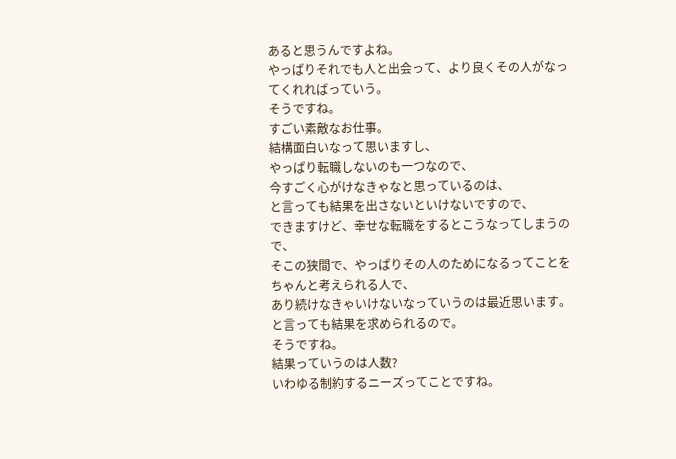あると思うんですよね。
やっぱりそれでも人と出会って、より良くその人がなってくれればっていう。
そうですね。
すごい素敵なお仕事。
結構面白いなって思いますし、
やっぱり転職しないのも一つなので、
今すごく心がけなきゃなと思っているのは、
と言っても結果を出さないといけないですので、
できますけど、幸せな転職をするとこうなってしまうので、
そこの狭間で、やっぱりその人のためになるってことをちゃんと考えられる人で、
あり続けなきゃいけないなっていうのは最近思います。
と言っても結果を求められるので。
そうですね。
結果っていうのは人数?
いわゆる制約するニーズってことですね。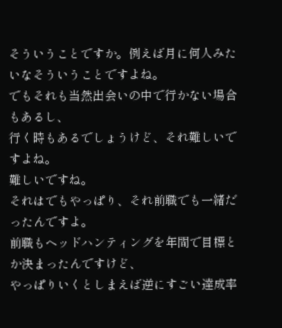そういうことですか。例えば月に何人みたいなそういうことですよね。
でもそれも当然出会いの中で行かない場合もあるし、
行く時もあるでしょうけど、それ難しいですよね。
難しいですね。
それはでもやっぱり、それ前職でも一緒だったんですよ。
前職もヘッドハンティングを年間で目標とか決まったんですけど、
やっぱりいくとしまえば逆にすごい達成率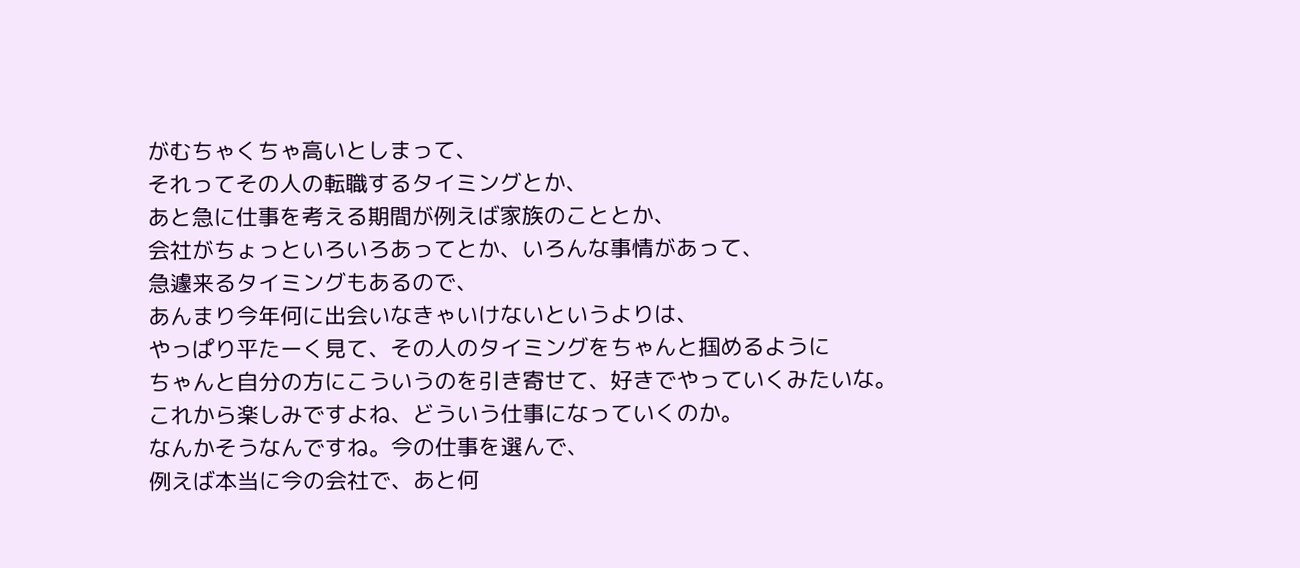がむちゃくちゃ高いとしまって、
それってその人の転職するタイミングとか、
あと急に仕事を考える期間が例えば家族のこととか、
会社がちょっといろいろあってとか、いろんな事情があって、
急遽来るタイミングもあるので、
あんまり今年何に出会いなきゃいけないというよりは、
やっぱり平たーく見て、その人のタイミングをちゃんと掴めるように
ちゃんと自分の方にこういうのを引き寄せて、好きでやっていくみたいな。
これから楽しみですよね、どういう仕事になっていくのか。
なんかそうなんですね。今の仕事を選んで、
例えば本当に今の会社で、あと何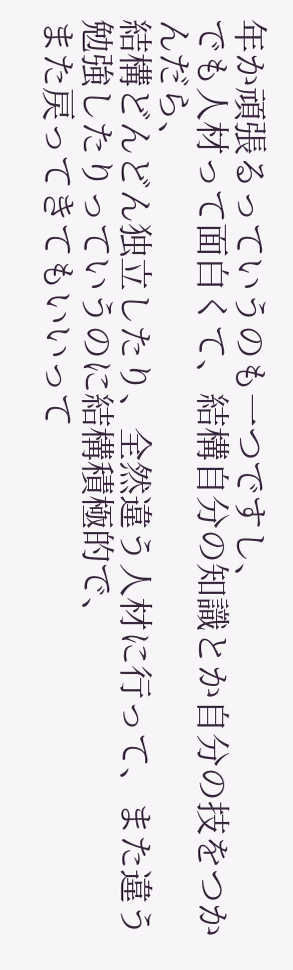年か頑張るっていうのも一つですし、
でも人材って面白くて、結構自分の知識とか自分の技をつかんだら、
結構どんどん独立したり、全然違う人材に行って、また違う勉強したりっていうのに結構積極的で、
また戻ってきてもいいって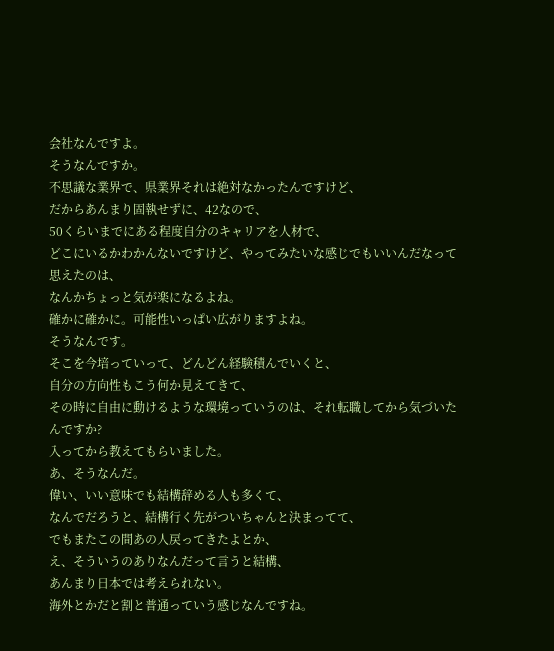会社なんですよ。
そうなんですか。
不思議な業界で、県業界それは絶対なかったんですけど、
だからあんまり固執せずに、42なので、
50くらいまでにある程度自分のキャリアを人材で、
どこにいるかわかんないですけど、やってみたいな感じでもいいんだなって思えたのは、
なんかちょっと気が楽になるよね。
確かに確かに。可能性いっぱい広がりますよね。
そうなんです。
そこを今培っていって、どんどん経験積んでいくと、
自分の方向性もこう何か見えてきて、
その時に自由に動けるような環境っていうのは、それ転職してから気づいたんですか?
入ってから教えてもらいました。
あ、そうなんだ。
偉い、いい意味でも結構辞める人も多くて、
なんでだろうと、結構行く先がついちゃんと決まってて、
でもまたこの間あの人戻ってきたよとか、
え、そういうのありなんだって言うと結構、
あんまり日本では考えられない。
海外とかだと割と普通っていう感じなんですね。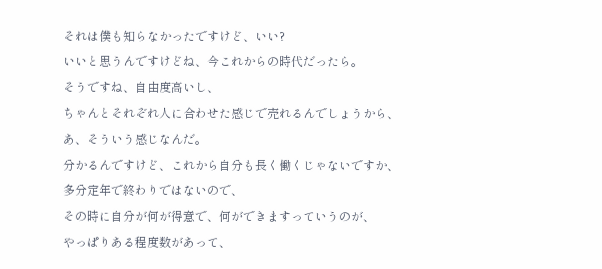それは僕も知らなかったですけど、いい?
いいと思うんですけどね、今これからの時代だったら。
そうですね、自由度高いし、
ちゃんとそれぞれ人に合わせた感じで売れるんでしょうから、
あ、そういう感じなんだ。
分かるんですけど、これから自分も長く働くじゃないですか、
多分定年で終わりではないので、
その時に自分が何が得意で、何ができますっていうのが、
やっぱりある程度数があって、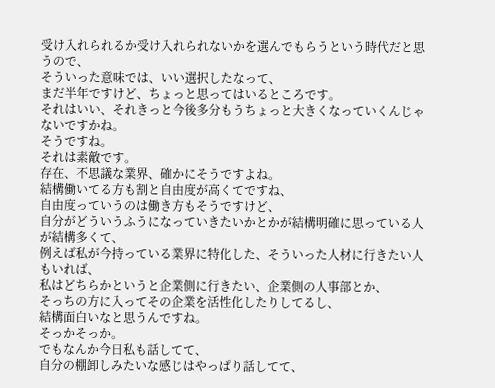受け入れられるか受け入れられないかを選んでもらうという時代だと思うので、
そういった意味では、いい選択したなって、
まだ半年ですけど、ちょっと思ってはいるところです。
それはいい、それきっと今後多分もうちょっと大きくなっていくんじゃないですかね。
そうですね。
それは素敵です。
存在、不思議な業界、確かにそうですよね。
結構働いてる方も割と自由度が高くてですね、
自由度っていうのは働き方もそうですけど、
自分がどういうふうになっていきたいかとかが結構明確に思っている人が結構多くて、
例えば私が今持っている業界に特化した、そういった人材に行きたい人もいれば、
私はどちらかというと企業側に行きたい、企業側の人事部とか、
そっちの方に入ってその企業を活性化したりしてるし、
結構面白いなと思うんですね。
そっかそっか。
でもなんか今日私も話してて、
自分の棚卸しみたいな感じはやっぱり話してて、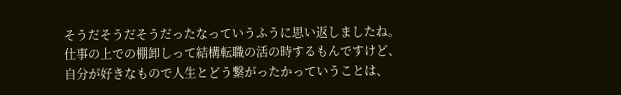そうだそうだそうだったなっていうふうに思い返しましたね。
仕事の上での棚卸しって結構転職の活の時するもんですけど、
自分が好きなもので人生とどう繋がったかっていうことは、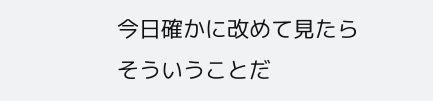今日確かに改めて見たらそういうことだ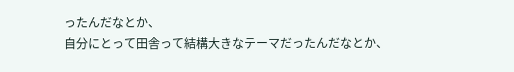ったんだなとか、
自分にとって田舎って結構大きなテーマだったんだなとか、